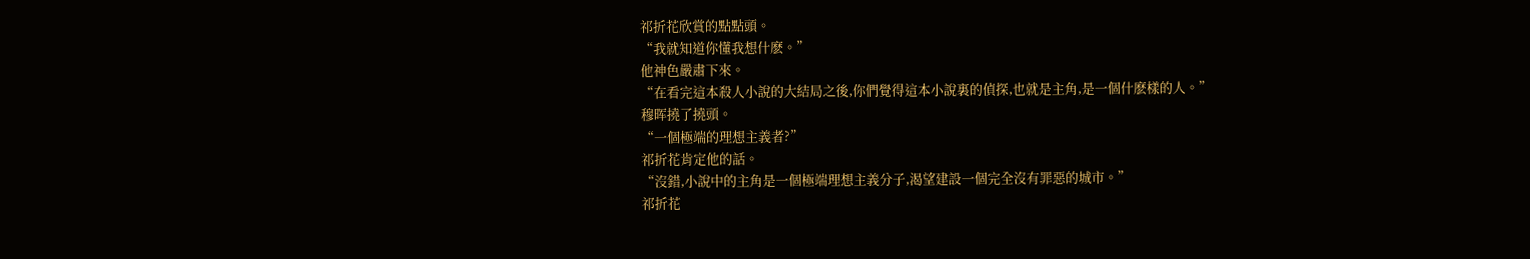祁折花欣賞的點點頭。
“我就知道你懂我想什麽。”
他神色嚴肅下來。
“在看完這本殺人小說的大結局之後,你們覺得這本小說裏的偵探,也就是主角,是一個什麽樣的人。”
穆晖撓了撓頭。
“一個極端的理想主義者?”
祁折花肯定他的話。
“沒錯,小說中的主角是一個極端理想主義分子,渴望建設一個完全沒有罪惡的城市。”
祁折花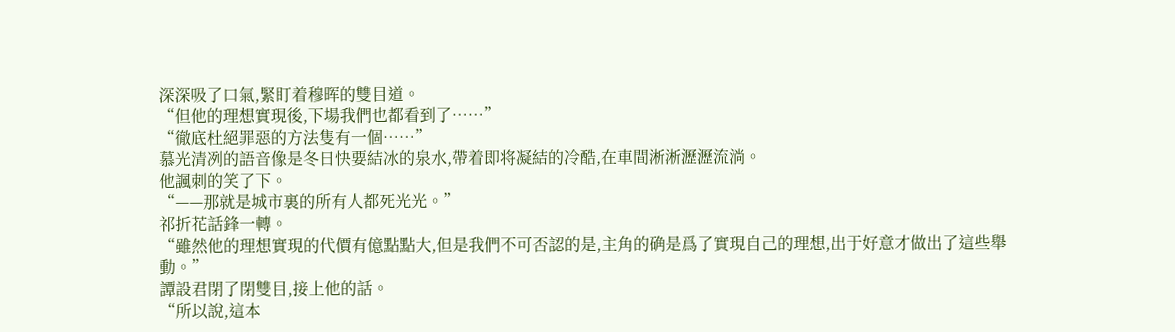深深吸了口氣,緊盯着穆晖的雙目道。
“但他的理想實現後,下場我們也都看到了……”
“徹底杜絕罪惡的方法隻有一個……”
慕光清冽的語音像是冬日快要結冰的泉水,帶着即将凝結的冷酷,在車間淅淅瀝瀝流淌。
他諷刺的笑了下。
“——那就是城市裏的所有人都死光光。”
祁折花話鋒一轉。
“雖然他的理想實現的代價有億點點大,但是我們不可否認的是,主角的确是爲了實現自己的理想,出于好意才做出了這些舉動。”
譚設君閉了閉雙目,接上他的話。
“所以說,這本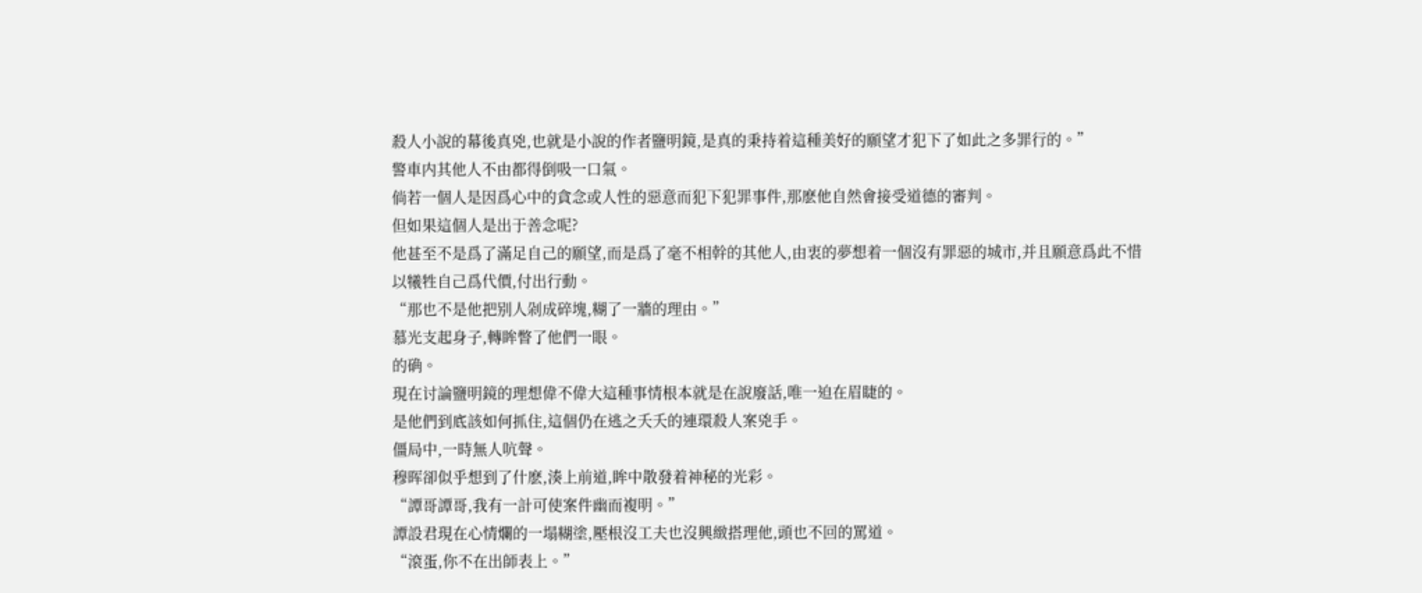殺人小說的幕後真兇,也就是小說的作者鹽明鏡,是真的秉持着這種美好的願望才犯下了如此之多罪行的。”
警車内其他人不由都得倒吸一口氣。
倘若一個人是因爲心中的貪念或人性的惡意而犯下犯罪事件,那麽他自然會接受道德的審判。
但如果這個人是出于善念呢?
他甚至不是爲了滿足自己的願望,而是爲了毫不相幹的其他人,由衷的夢想着一個沒有罪惡的城市,并且願意爲此不惜以犧牲自己爲代價,付出行動。
“那也不是他把别人剁成碎塊,糊了一牆的理由。”
慕光支起身子,轉眸瞥了他們一眼。
的确。
現在讨論鹽明鏡的理想偉不偉大這種事情根本就是在說廢話,唯一迫在眉睫的。
是他們到底該如何抓住,這個仍在逃之夭夭的連環殺人案兇手。
僵局中,一時無人吭聲。
穆晖卻似乎想到了什麽,湊上前道,眸中散發着神秘的光彩。
“譚哥譚哥,我有一計可使案件幽而複明。”
譚設君現在心情爛的一塌糊塗,壓根沒工夫也沒興緻搭理他,頭也不回的罵道。
“滾蛋,你不在出師表上。”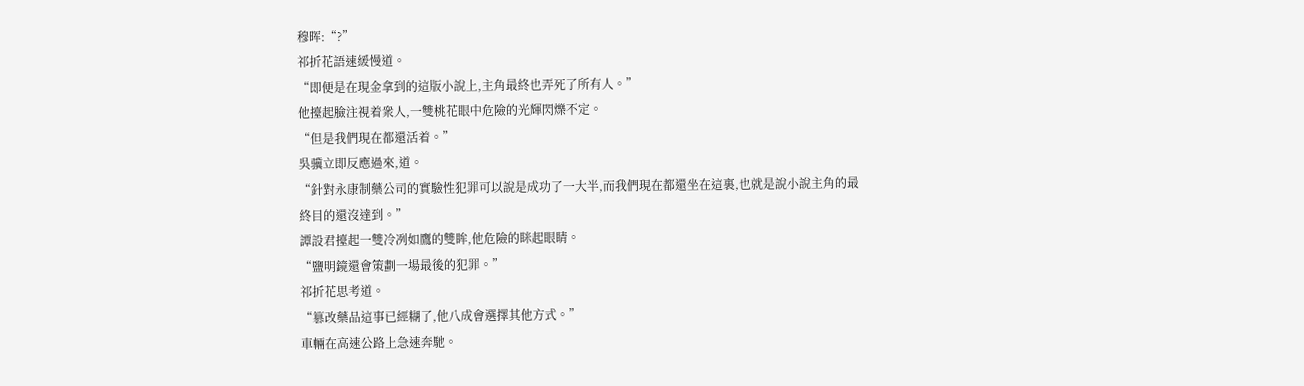穆晖:“?”
祁折花語速緩慢道。
“即便是在現金拿到的這版小說上,主角最終也弄死了所有人。”
他擡起臉注視着衆人,一雙桃花眼中危險的光輝閃爍不定。
“但是我們現在都還活着。”
吳骥立即反應過來,道。
“針對永康制藥公司的實驗性犯罪可以說是成功了一大半,而我們現在都還坐在這裏,也就是說小說主角的最終目的還沒達到。”
譚設君擡起一雙冷冽如鷹的雙眸,他危險的眯起眼睛。
“鹽明鏡還會策劃一場最後的犯罪。”
祁折花思考道。
“篡改藥品這事已經糊了,他八成會選擇其他方式。”
車輛在高速公路上急速奔馳。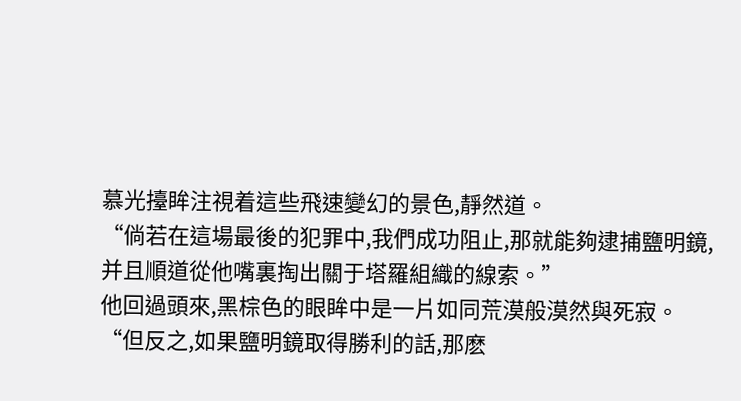慕光擡眸注視着這些飛速變幻的景色,靜然道。
“倘若在這場最後的犯罪中,我們成功阻止,那就能夠逮捕鹽明鏡,并且順道從他嘴裏掏出關于塔羅組織的線索。”
他回過頭來,黑棕色的眼眸中是一片如同荒漠般漠然與死寂。
“但反之,如果鹽明鏡取得勝利的話,那麽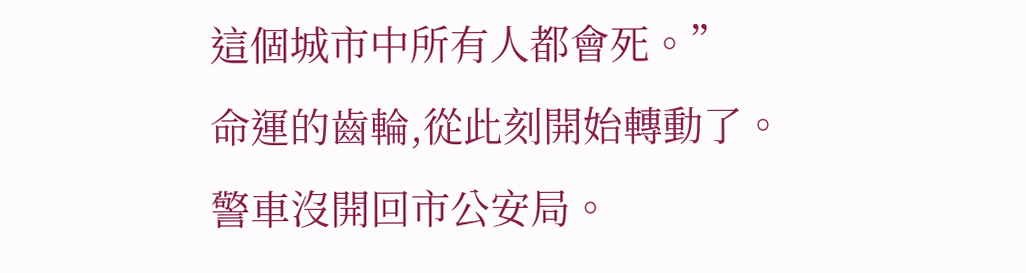這個城市中所有人都會死。”
命運的齒輪,從此刻開始轉動了。
警車沒開回市公安局。